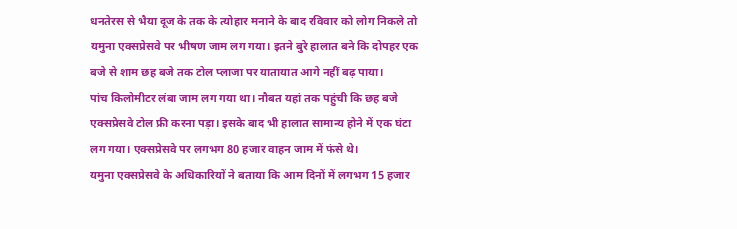धनतेरस से भैया दूज के तक के त्योहार मनाने के बाद रविवार को लोग निकले तो यमुना एक्सप्रेसवे पर भीषण जाम लग गया। इतने बुरे हालात बने कि दोपहर एक बजे से शाम छह बजे तक टोल प्लाजा पर यातायात आगे नहीं बढ़ पाया।
पांच किलोमीटर लंबा जाम लग गया था। नौबत यहां तक पहुंची कि छह बजे एक्सप्रेसवे टोल फ्री करना पड़ा। इसके बाद भी हालात सामान्य होने में एक घंटा लग गया। एक्सप्रेसवे पर लगभग 80 हजार वाहन जाम में फंसे थे।
यमुना एक्सप्रेसवे के अधिकारियों ने बताया कि आम दिनों में लगभग 15 हजार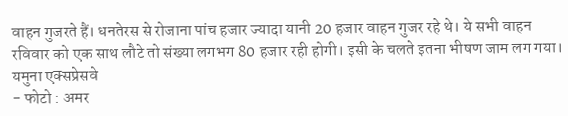वाहन गुजरते हैं। धनतेरस से रोजाना पांच हजार ज्यादा यानी 20 हजार वाहन गुजर रहे थे। ये सभी वाहन रविवार को एक साथ लौटे तो संख्या लगभग 80 हजार रही होगी। इसी के चलते इतना भीषण जाम लग गया।
यमुना एक्सप्रेसवे
- फोटो : अमर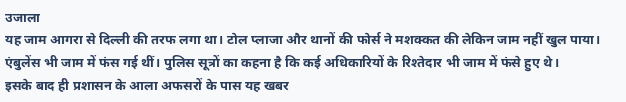उजाला
यह जाम आगरा से दिल्ली की तरफ लगा था। टोल प्लाजा और थानों की फोर्स ने मशक्कत की लेकिन जाम नहीं खुल पाया। एंबुलेंस भी जाम में फंस गई थीं। पुलिस सूत्रों का कहना है कि कई अधिकारियों के रिश्तेदार भी जाम में फंसे हुए थे।
इसके बाद ही प्रशासन के आला अफसरों के पास यह खबर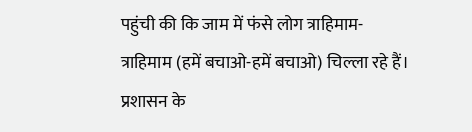पहुंची की कि जाम में फंसे लोग त्राहिमाम-त्राहिमाम (हमें बचाओ-हमें बचाओ) चिल्ला रहे हैं। प्रशासन के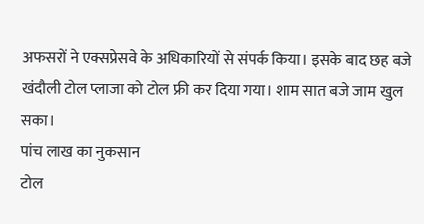अफसरों ने एक्सप्रेसवे के अधिकारियों से संपर्क किया। इसके बाद छह बजे खंदौली टोल प्लाजा को टोल फ्री कर दिया गया। शाम सात बजे जाम खुल सका।
पांच लाख का नुकसान
टोल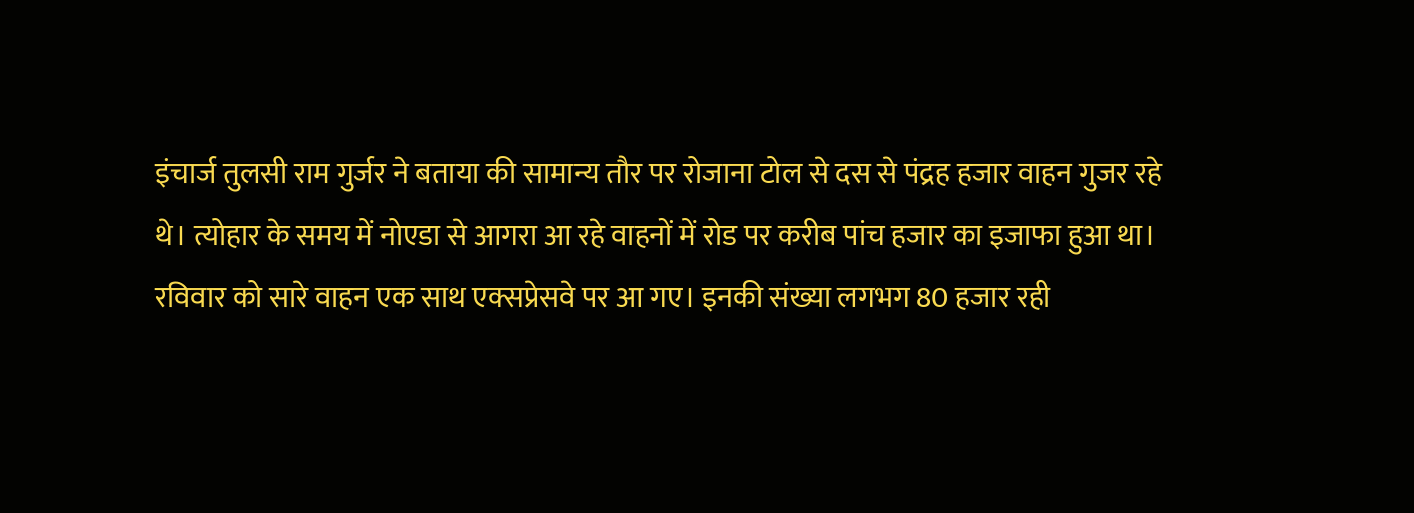इंचार्ज तुलसी राम गुर्जर ने बताया की सामान्य तौर पर रोजाना टोल से दस से पंद्रह हजार वाहन गुजर रहे थे। त्योहार के समय में नोएडा से आगरा आ रहे वाहनों में रोड पर करीब पांच हजार का इजाफा हुआ था।
रविवार को सारे वाहन एक साथ एक्सप्रेसवे पर आ गए। इनकी संख्या लगभग 80 हजार रही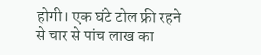होगी। एक घंटे टोल फ्री रहने से चार से पांच लाख का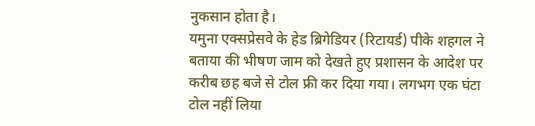नुकसान होता है।
यमुना एक्सप्रेसवे के हेड ब्रिगेडियर (रिटायर्ड) पीके शहगल ने बताया की भीषण जाम को देखते हुए प्रशासन के आदेश पर करीब छह बजे से टोल फ्री कर दिया गया। लगभग एक घंटा टोल नहीं लिया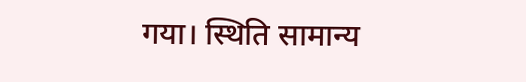गया। स्थिति सामान्य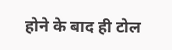होने के बाद ही टोल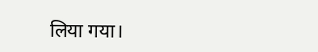लिया गया।